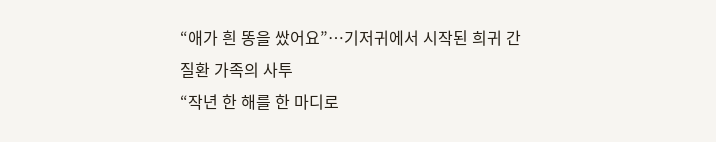“애가 흰 똥을 쌌어요”…기저귀에서 시작된 희귀 간질환 가족의 사투
“작년 한 해를 한 마디로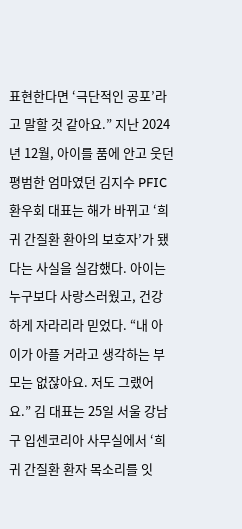표현한다면 ‘극단적인 공포’라고 말할 것 같아요.” 지난 2024년 12월, 아이를 품에 안고 웃던 평범한 엄마였던 김지수 PFIC 환우회 대표는 해가 바뀌고 ‘희귀 간질환 환아의 보호자’가 됐다는 사실을 실감했다. 아이는 누구보다 사랑스러웠고, 건강하게 자라리라 믿었다. “내 아이가 아플 거라고 생각하는 부모는 없잖아요. 저도 그랬어요.” 김 대표는 25일 서울 강남구 입센코리아 사무실에서 ‘희귀 간질환 환자 목소리를 잇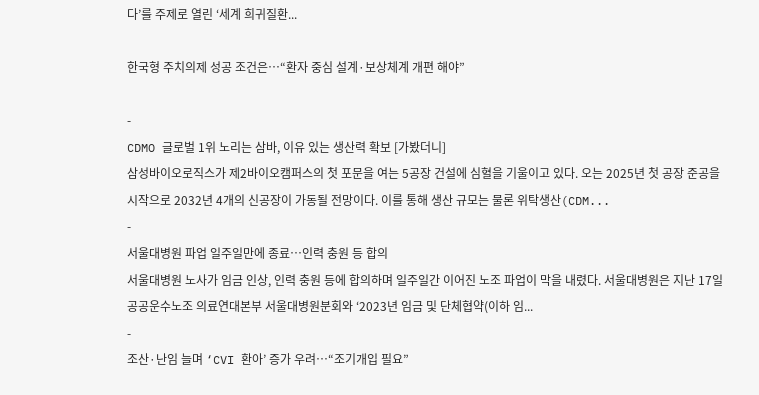다’를 주제로 열린 ‘세계 희귀질환...

한국형 주치의제 성공 조건은…“환자 중심 설계·보상체계 개편 해야”

-
CDMO 글로벌 1위 노리는 삼바, 이유 있는 생산력 확보 [가봤더니]
삼성바이오로직스가 제2바이오캠퍼스의 첫 포문을 여는 5공장 건설에 심혈을 기울이고 있다. 오는 2025년 첫 공장 준공을 시작으로 2032년 4개의 신공장이 가동될 전망이다. 이를 통해 생산 규모는 물론 위탁생산(CDM...
-
서울대병원 파업 일주일만에 종료…인력 충원 등 합의
서울대병원 노사가 임금 인상, 인력 충원 등에 합의하며 일주일간 이어진 노조 파업이 막을 내렸다. 서울대병원은 지난 17일 공공운수노조 의료연대본부 서울대병원분회와 ‘2023년 임금 및 단체협약(이하 임...
-
조산·난임 늘며 ‘CVI 환아’ 증가 우려…“조기개입 필요”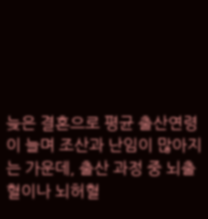늦은 결혼으로 평균 출산연령이 늘며 조산과 난임이 많아지는 가운데, 출산 과정 중 뇌출혈이나 뇌허혈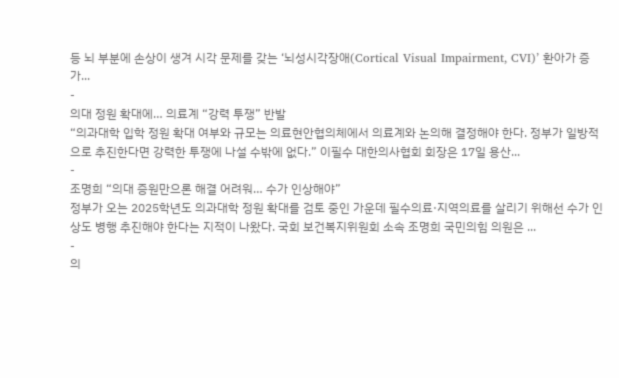등 뇌 부분에 손상이 생겨 시각 문제를 갖는 ‘뇌성시각장애(Cortical Visual Impairment, CVI)’ 환아가 증가...
-
의대 정원 확대에… 의료계 “강력 투쟁” 반발
“의과대학 입학 정원 확대 여부와 규모는 의료현안협의체에서 의료계와 논의해 결정해야 한다. 정부가 일방적으로 추진한다면 강력한 투쟁에 나설 수밖에 없다.” 이필수 대한의사협회 회장은 17일 용산...
-
조명희 “의대 증원만으론 해결 어려워… 수가 인상해야”
정부가 오는 2025학년도 의과대학 정원 확대를 검토 중인 가운데 필수의료·지역의료를 살리기 위해선 수가 인상도 병행 추진해야 한다는 지적이 나왔다. 국회 보건복지위원회 소속 조명희 국민의힘 의원은 ...
-
의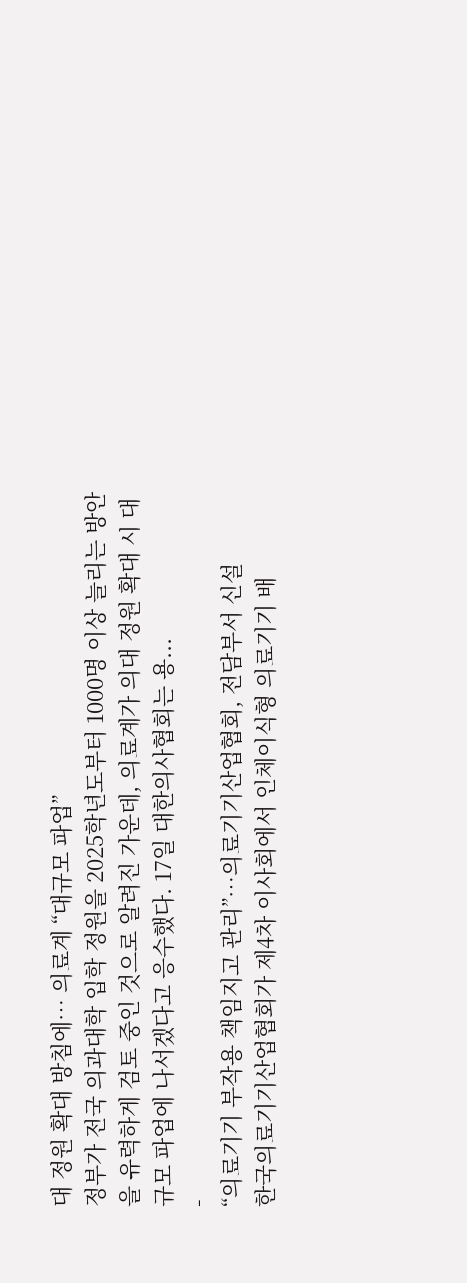대 정원 확대 방침에… 의료계 “대규모 파업”
정부가 전국 의과대학 입학 정원을 2025학년도부터 1000명 이상 늘리는 방안을 유력하게 검토 중인 것으로 알려진 가운데, 의료계가 의대 정원 확대 시 대규모 파업에 나서겠다고 응수했다. 17일 대한의사협회는 용...
-
“의료기기 부작용 책임지고 관리”…의료기기산업협회, 전담부서 신설
한국의료기기산업협회가 제4차 이사회에서 인체이식형 의료기기 배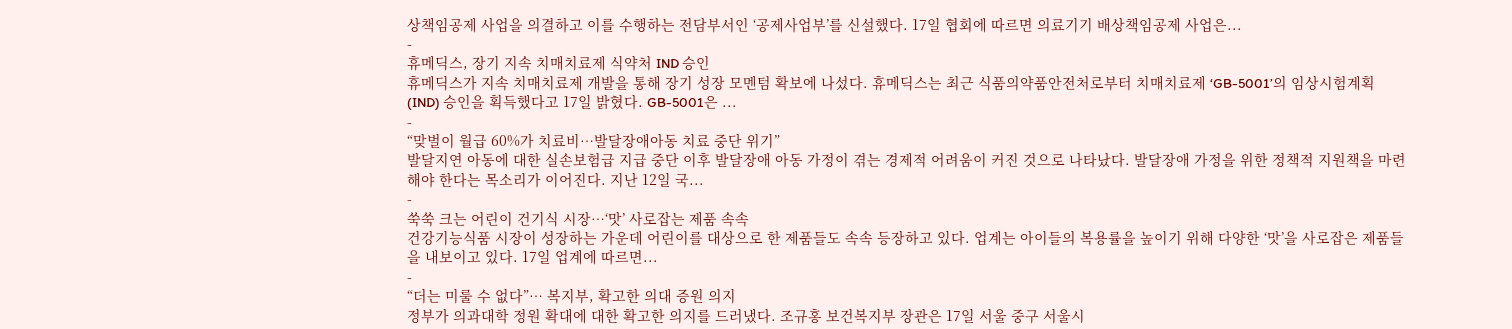상책임공제 사업을 의결하고 이를 수행하는 전담부서인 ‘공제사업부’를 신설했다. 17일 협회에 따르면 의료기기 배상책임공제 사업은...
-
휴메딕스, 장기 지속 치매치료제 식약처 IND 승인
휴메딕스가 지속 치매치료제 개발을 통해 장기 성장 모멘텀 확보에 나섰다. 휴메딕스는 최근 식품의약품안전처로부터 치매치료제 ‘GB-5001’의 임상시험계획(IND) 승인을 획득했다고 17일 밝혔다. GB-5001은 ...
-
“맞벌이 월급 60%가 치료비…발달장애아동 치료 중단 위기”
발달지연 아동에 대한 실손보험급 지급 중단 이후 발달장애 아동 가정이 겪는 경제적 어려움이 커진 것으로 나타났다. 발달장애 가정을 위한 정책적 지원책을 마련해야 한다는 목소리가 이어진다. 지난 12일 국...
-
쑥쑥 크는 어린이 건기식 시장…‘맛’ 사로잡는 제품 속속
건강기능식품 시장이 성장하는 가운데 어린이를 대상으로 한 제품들도 속속 등장하고 있다. 업계는 아이들의 복용률을 높이기 위해 다양한 ‘맛’을 사로잡은 제품들을 내보이고 있다. 17일 업계에 따르면...
-
“더는 미룰 수 없다”… 복지부, 확고한 의대 증원 의지
정부가 의과대학 정원 확대에 대한 확고한 의지를 드러냈다. 조규홍 보건복지부 장관은 17일 서울 중구 서울시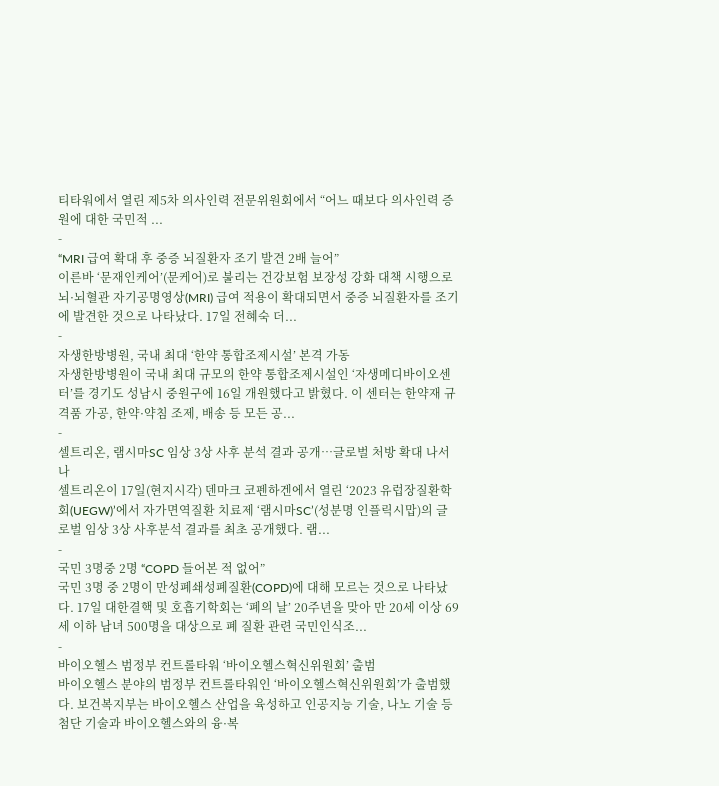티타워에서 열린 제5차 의사인력 전문위원회에서 “어느 때보다 의사인력 증원에 대한 국민적 ...
-
“MRI 급여 확대 후 중증 뇌질환자 조기 발견 2배 늘어”
이른바 ‘문재인케어’(문케어)로 불리는 건강보험 보장성 강화 대책 시행으로 뇌·뇌혈관 자기공명영상(MRI) 급여 적용이 확대되면서 중증 뇌질환자를 조기에 발견한 것으로 나타났다. 17일 전혜숙 더...
-
자생한방병원, 국내 최대 ‘한약 통합조제시설’ 본격 가동
자생한방병원이 국내 최대 규모의 한약 통합조제시설인 ‘자생메디바이오센터’를 경기도 성남시 중원구에 16일 개원했다고 밝혔다. 이 센터는 한약재 규격품 가공, 한약·약침 조제, 배송 등 모든 공...
-
셀트리온, 램시마SC 임상 3상 사후 분석 결과 공개…글로벌 처방 확대 나서나
셀트리온이 17일(현지시각) 덴마크 코펜하겐에서 열린 ‘2023 유럽장질환학회(UEGW)’에서 자가면역질환 치료제 ‘램시마SC’(성분명 인플릭시맙)의 글로벌 임상 3상 사후분석 결과를 최초 공개했다. 램...
-
국민 3명중 2명 “COPD 들어본 적 없어”
국민 3명 중 2명이 만성폐쇄성폐질환(COPD)에 대해 모르는 것으로 나타났다. 17일 대한결핵 및 호흡기학회는 ‘폐의 날’ 20주년을 맞아 만 20세 이상 69세 이하 남녀 500명을 대상으로 폐 질환 관련 국민인식조...
-
바이오헬스 범정부 컨트롤타워 ‘바이오헬스혁신위원회’ 출범
바이오헬스 분야의 범정부 컨트롤타워인 ‘바이오헬스혁신위원회’가 출범했다. 보건복지부는 바이오헬스 산업을 육성하고 인공지능 기술, 나노 기술 등 첨단 기술과 바이오헬스와의 융·복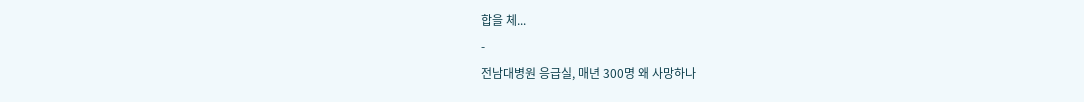합을 체...
-
전남대병원 응급실, 매년 300명 왜 사망하나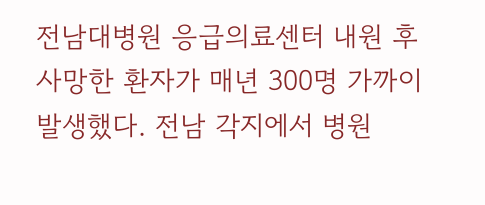전남대병원 응급의료센터 내원 후 사망한 환자가 매년 300명 가까이 발생했다. 전남 각지에서 병원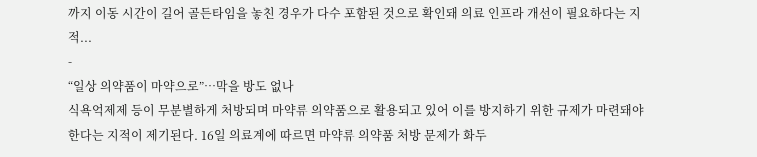까지 이동 시간이 길어 골든타임을 놓친 경우가 다수 포함된 것으로 확인돼 의료 인프라 개선이 필요하다는 지적...
-
“일상 의약품이 마약으로”…막을 방도 없나
식욕억제제 등이 무분별하게 처방되며 마약류 의약품으로 활용되고 있어 이를 방지하기 위한 규제가 마련돼야 한다는 지적이 제기된다. 16일 의료계에 따르면 마약류 의약품 처방 문제가 화두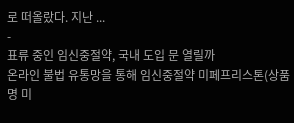로 떠올랐다. 지난 ...
-
표류 중인 임신중절약, 국내 도입 문 열릴까
온라인 불법 유통망을 통해 임신중절약 미페프리스톤(상품명 미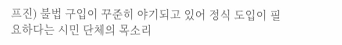프진) 불법 구입이 꾸준히 야기되고 있어 정식 도입이 필요하다는 시민 단체의 목소리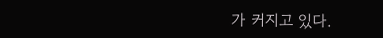가 커지고 있다.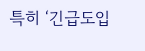특히 ‘긴급도입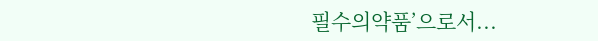필수의약품’으로서...